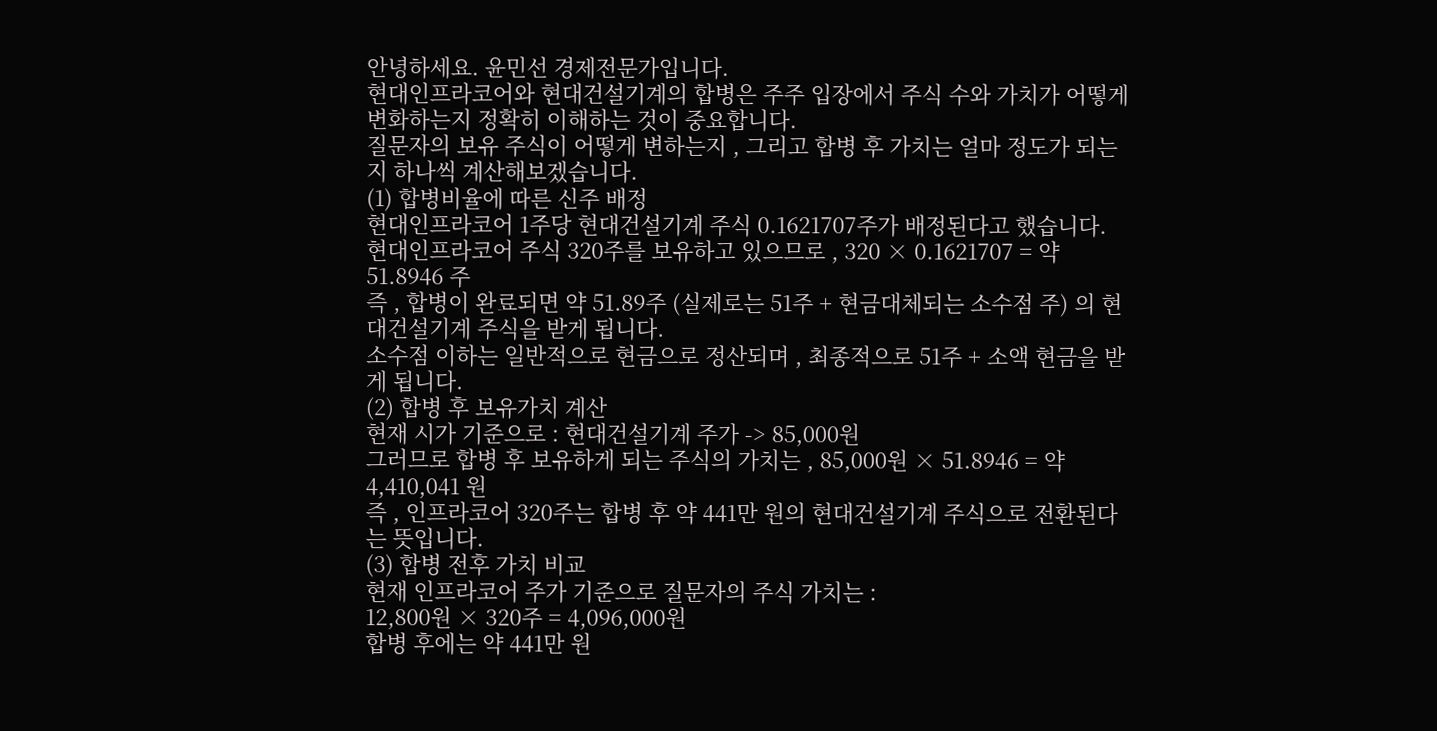안녕하세요. 윤민선 경제전문가입니다.
현대인프라코어와 현대건설기계의 합병은 주주 입장에서 주식 수와 가치가 어떻게 변화하는지 정확히 이해하는 것이 중요합니다.
질문자의 보유 주식이 어떻게 변하는지 , 그리고 합병 후 가치는 얼마 정도가 되는지 하나씩 계산해보겠습니다.
(1) 합병비율에 따른 신주 배정
현대인프라코어 1주당 현대건설기계 주식 0.1621707주가 배정된다고 했습니다.
현대인프라코어 주식 320주를 보유하고 있으므로 , 320 × 0.1621707 = 약 51.8946 주
즉 , 합병이 완료되면 약 51.89주 (실제로는 51주 + 현금대체되는 소수점 주) 의 현대건설기계 주식을 받게 됩니다.
소수점 이하는 일반적으로 현금으로 정산되며 , 최종적으로 51주 + 소액 현금을 받게 됩니다.
(2) 합병 후 보유가치 계산
현재 시가 기준으로 : 현대건설기계 주가 -> 85,000원
그러므로 합병 후 보유하게 되는 주식의 가치는 , 85,000원 × 51.8946 = 약 4,410,041 원
즉 , 인프라코어 320주는 합병 후 약 441만 원의 현대건설기계 주식으로 전환된다는 뜻입니다.
(3) 합병 전후 가치 비교
현재 인프라코어 주가 기준으로 질문자의 주식 가치는 :
12,800원 × 320주 = 4,096,000원
합병 후에는 약 441만 원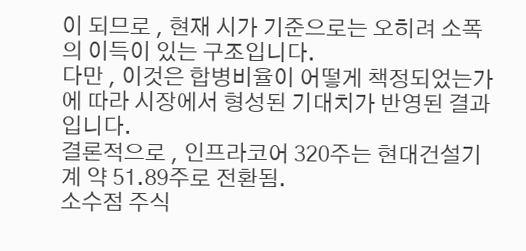이 되므로 , 현재 시가 기준으로는 오히려 소폭의 이득이 있는 구조입니다.
다만 , 이것은 합병비율이 어떻게 책정되었는가에 따라 시장에서 형성된 기대치가 반영된 결과입니다.
결론적으로 , 인프라코어 320주는 현대건설기계 약 51.89주로 전환됨.
소수점 주식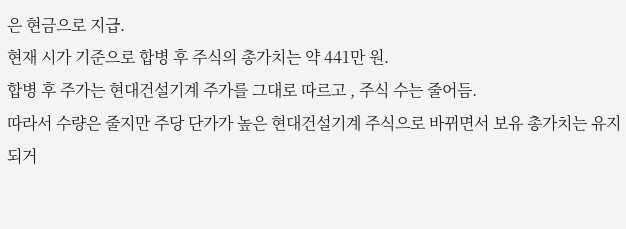은 현금으로 지급.
현재 시가 기준으로 합병 후 주식의 총가치는 약 441만 원.
합병 후 주가는 현대건설기계 주가를 그대로 따르고 , 주식 수는 줄어듬.
따라서 수량은 줄지만 주당 단가가 높은 현대건설기계 주식으로 바뀌면서 보유 총가치는 유지되거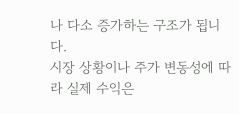나 다소 증가하는 구조가 됩니다.
시장 상황이나 주가 변동성에 따라 실제 수익은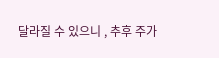달라질 수 있으니 , 추후 주가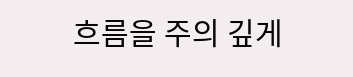흐름을 주의 깊게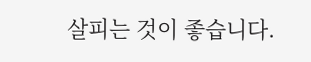살피는 것이 좋습니다.